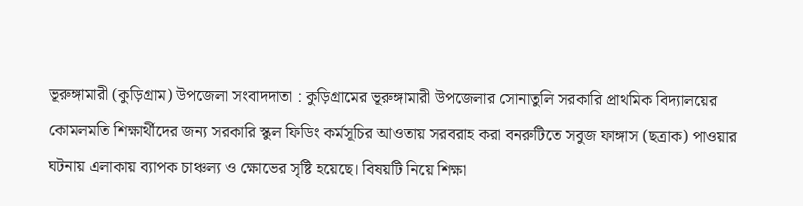ভূরুঙ্গামারী (কুড়িগ্রাম) উপজেলা সংবাদদাতা : কুড়িগ্রামের ভূরুঙ্গামারী উপজেলার সোনাতুলি সরকারি প্রাথমিক বিদ্যালয়ের কোমলমতি শিক্ষার্থীদের জন্য সরকারি স্কুল ফিডিং কর্মসূচির আওতায় সরবরাহ করা বনরুটিতে সবুজ ফাঙ্গাস (ছত্রাক) পাওয়ার ঘটনায় এলাকায় ব্যাপক চাঞ্চল্য ও ক্ষোভের সৃষ্টি হয়েছে। বিষয়টি নিয়ে শিক্ষা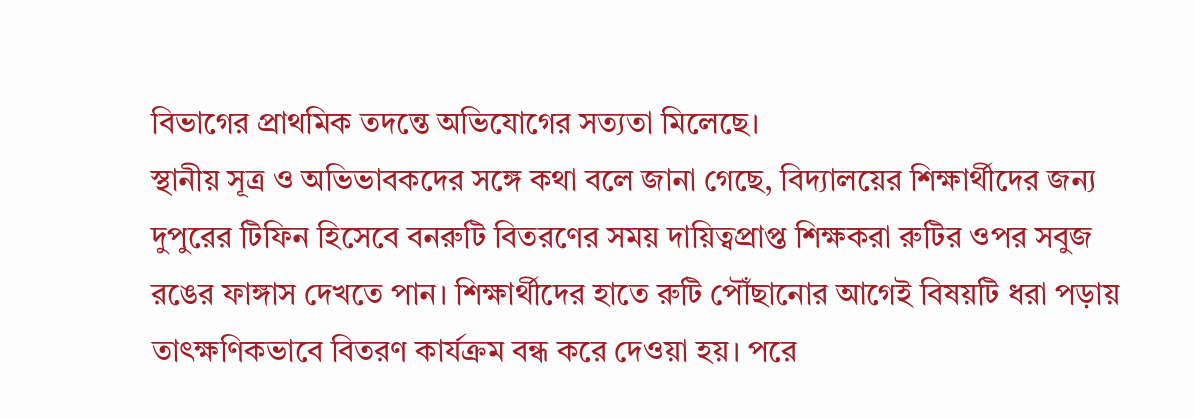বিভাগের প্রাথমিক তদন্তে অভিযোগের সত্যতা মিলেছে।
স্থানীয় সূত্র ও অভিভাবকদের সঙ্গে কথা বলে জানা গেছে, বিদ্যালয়ের শিক্ষার্থীদের জন্য দুপুরের টিফিন হিসেবে বনরুটি বিতরণের সময় দায়িত্বপ্রাপ্ত শিক্ষকরা রুটির ওপর সবুজ রঙের ফাঙ্গাস দেখতে পান। শিক্ষার্থীদের হাতে রুটি পৌঁছানোর আগেই বিষয়টি ধরা পড়ায় তাৎক্ষণিকভাবে বিতরণ কার্যক্রম বন্ধ করে দেওয়া হয়। পরে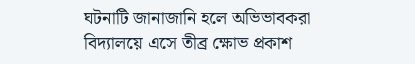ঘটনাটি জানাজানি হলে অভিভাবকরা বিদ্যালয়ে এসে তীব্র ক্ষোভ প্রকাশ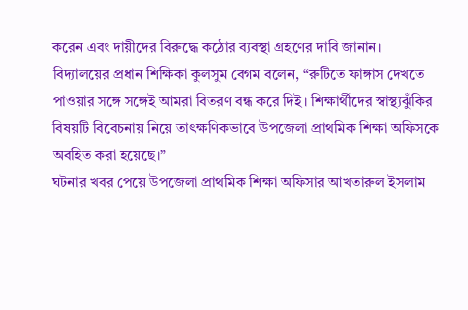করেন এবং দায়ীদের বিরুদ্ধে কঠোর ব্যবস্থা গ্রহণের দাবি জানান।
বিদ্যালয়ের প্রধান শিক্ষিকা কুলসুম বেগম বলেন, “রুটিতে ফাঙ্গাস দেখতে পাওয়ার সঙ্গে সঙ্গেই আমরা বিতরণ বন্ধ করে দিই। শিক্ষার্থীদের স্বাস্থ্যঝুঁকির বিষয়টি বিবেচনায় নিয়ে তাৎক্ষণিকভাবে উপজেলা প্রাথমিক শিক্ষা অফিসকে অবহিত করা হয়েছে।”
ঘটনার খবর পেয়ে উপজেলা প্রাথমিক শিক্ষা অফিসার আখতারুল ইসলাম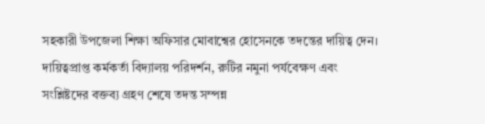সহকারী উপজেলা শিক্ষা অফিসার মোবাশ্বের হোসেনকে তদন্তের দায়িত্ব দেন।
দায়িত্বপ্রাপ্ত কর্মকর্তা বিদ্যালয় পরিদর্শন, রুটির নমুনা পর্যবেক্ষণ এবং সংশ্লিষ্টদের বক্তব্য গ্রহণ শেষে তদন্ত সম্পন্ন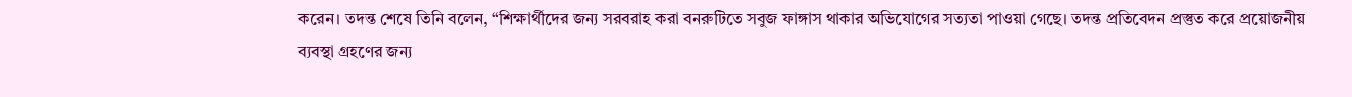করেন। তদন্ত শেষে তিনি বলেন, “শিক্ষার্থীদের জন্য সরবরাহ করা বনরুটিতে সবুজ ফাঙ্গাস থাকার অভিযোগের সত্যতা পাওয়া গেছে। তদন্ত প্রতিবেদন প্রস্তুত করে প্রয়োজনীয় ব্যবস্থা গ্রহণের জন্য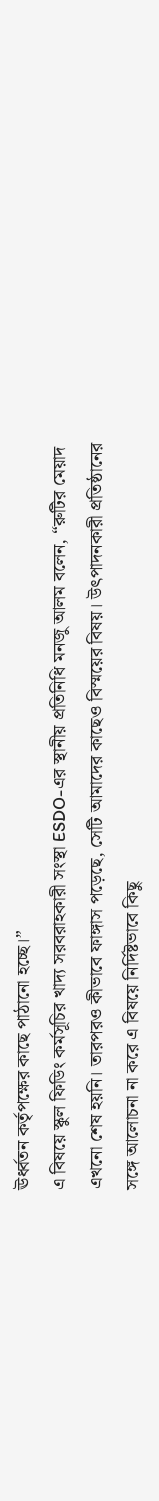ঊর্ধ্বতন কর্তৃপক্ষের কাছে পাঠানো হচ্ছে।”
এ বিষয়ে স্কুল ফিডিং কর্মসূচির খাদ্য সরবরাহকারী সংস্থা ESDO-এর স্থানীয় প্রতিনিধি মনজু আলম বলেন, “রুটির মেয়াদ এখনো শেষ হয়নি। তারপরও কীভাবে ফাঙ্গাস পড়েছে, সেটি আমাদের কাছেও বিস্ময়ের বিষয়। উৎপাদনকারী প্রতিষ্ঠানের সঙ্গে আলোচনা না করে এ বিষয়ে নির্দিষ্টভাবে কিছু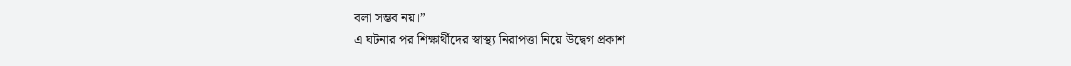বলা সম্ভব নয়।”
এ ঘটনার পর শিক্ষার্থীদের স্বাস্থ্য নিরাপত্তা নিয়ে উদ্বেগ প্রকাশ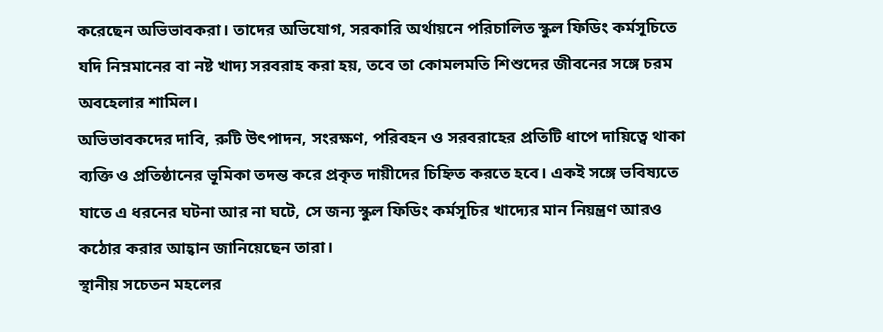করেছেন অভিভাবকরা। তাদের অভিযোগ, সরকারি অর্থায়নে পরিচালিত স্কুল ফিডিং কর্মসূচিতে যদি নিম্নমানের বা নষ্ট খাদ্য সরবরাহ করা হয়, তবে তা কোমলমতি শিশুদের জীবনের সঙ্গে চরম অবহেলার শামিল।
অভিভাবকদের দাবি, রুটি উৎপাদন, সংরক্ষণ, পরিবহন ও সরবরাহের প্রতিটি ধাপে দায়িত্বে থাকা ব্যক্তি ও প্রতিষ্ঠানের ভূমিকা তদন্ত করে প্রকৃত দায়ীদের চিহ্নিত করতে হবে। একই সঙ্গে ভবিষ্যতে যাতে এ ধরনের ঘটনা আর না ঘটে, সে জন্য স্কুল ফিডিং কর্মসূচির খাদ্যের মান নিয়ন্ত্রণ আরও কঠোর করার আহ্বান জানিয়েছেন তারা।
স্থানীয় সচেতন মহলের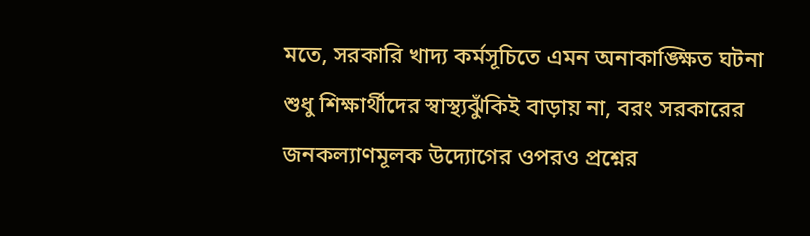মতে, সরকারি খাদ্য কর্মসূচিতে এমন অনাকাঙ্ক্ষিত ঘটনা শুধু শিক্ষার্থীদের স্বাস্থ্যঝুঁকিই বাড়ায় না, বরং সরকারের জনকল্যাণমূলক উদ্যোগের ওপরও প্রশ্নের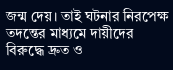জন্ম দেয়। তাই ঘটনার নিরপেক্ষ তদন্তের মাধ্যমে দায়ীদের বিরুদ্ধে দ্রুত ও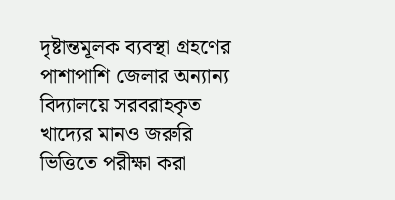দৃষ্টান্তমূলক ব্যবস্থা গ্রহণের পাশাপাশি জেলার অন্যান্য বিদ্যালয়ে সরবরাহকৃত খাদ্যের মানও জরুরি ভিত্তিতে পরীক্ষা করা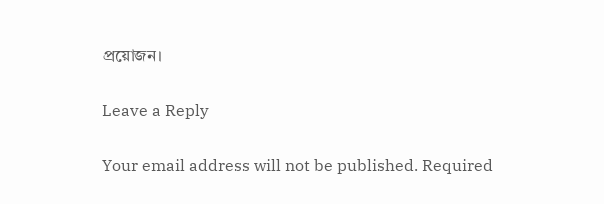প্রয়োজন।

Leave a Reply

Your email address will not be published. Required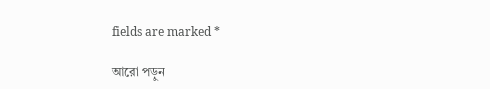fields are marked *

আরো পড়ুন